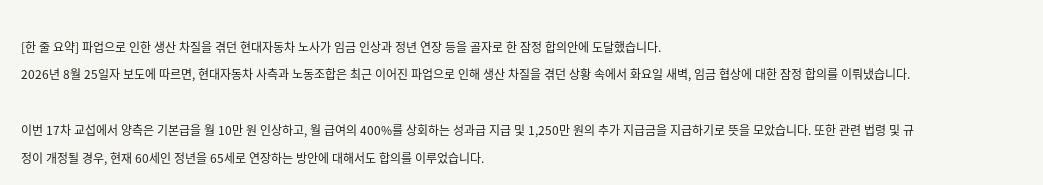[한 줄 요약] 파업으로 인한 생산 차질을 겪던 현대자동차 노사가 임금 인상과 정년 연장 등을 골자로 한 잠정 합의안에 도달했습니다.
2026년 8월 25일자 보도에 따르면, 현대자동차 사측과 노동조합은 최근 이어진 파업으로 인해 생산 차질을 겪던 상황 속에서 화요일 새벽, 임금 협상에 대한 잠정 합의를 이뤄냈습니다.

이번 17차 교섭에서 양측은 기본급을 월 10만 원 인상하고, 월 급여의 400%를 상회하는 성과급 지급 및 1,250만 원의 추가 지급금을 지급하기로 뜻을 모았습니다. 또한 관련 법령 및 규정이 개정될 경우, 현재 60세인 정년을 65세로 연장하는 방안에 대해서도 합의를 이루었습니다.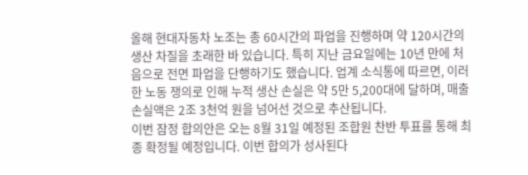올해 현대자동차 노조는 총 60시간의 파업을 진행하며 약 120시간의 생산 차질을 초래한 바 있습니다. 특히 지난 금요일에는 10년 만에 처음으로 전면 파업을 단행하기도 했습니다. 업계 소식통에 따르면, 이러한 노동 쟁의로 인해 누적 생산 손실은 약 5만 5,200대에 달하며, 매출 손실액은 2조 3천억 원을 넘어선 것으로 추산됩니다.
이번 잠정 합의안은 오는 8월 31일 예정된 조합원 찬반 투표를 통해 최종 확정될 예정입니다. 이번 합의가 성사된다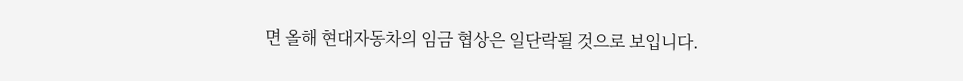면 올해 현대자동차의 임금 협상은 일단락될 것으로 보입니다.